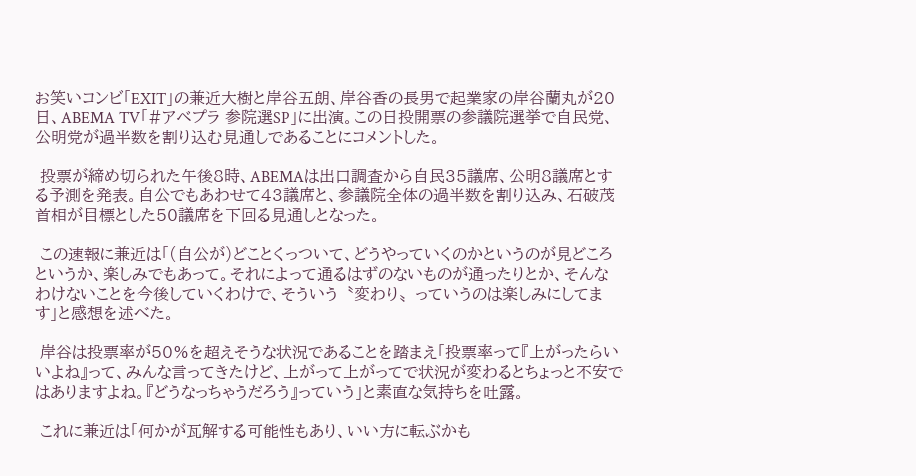お笑いコンビ「EXIT」の兼近大樹と岸谷五朗、岸谷香の長男で起業家の岸谷蘭丸が20日、ABEMA TV「#アベプラ 参院選SP」に出演。この日投開票の参議院選挙で自民党、公明党が過半数を割り込む見通しであることにコメントした。

 投票が締め切られた午後8時、ABEMAは出口調査から自民35議席、公明8議席とする予測を発表。自公でもあわせて43議席と、参議院全体の過半数を割り込み、石破茂首相が目標とした50議席を下回る見通しとなった。

 この速報に兼近は「(自公が)どことくっついて、どうやっていくのかというのが見どころというか、楽しみでもあって。それによって通るはずのないものが通ったりとか、そんなわけないことを今後していくわけで、そういう〝変わり〟っていうのは楽しみにしてます」と感想を述べた。

 岸谷は投票率が50%を超えそうな状況であることを踏まえ「投票率って『上がったらいいよね』って、みんな言ってきたけど、上がって上がってで状況が変わるとちょっと不安ではありますよね。『どうなっちゃうだろう』っていう」と素直な気持ちを吐露。

 これに兼近は「何かが瓦解する可能性もあり、いい方に転ぶかも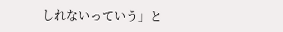しれないっていう」と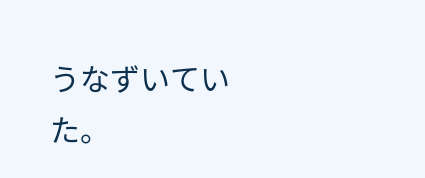うなずいていた。